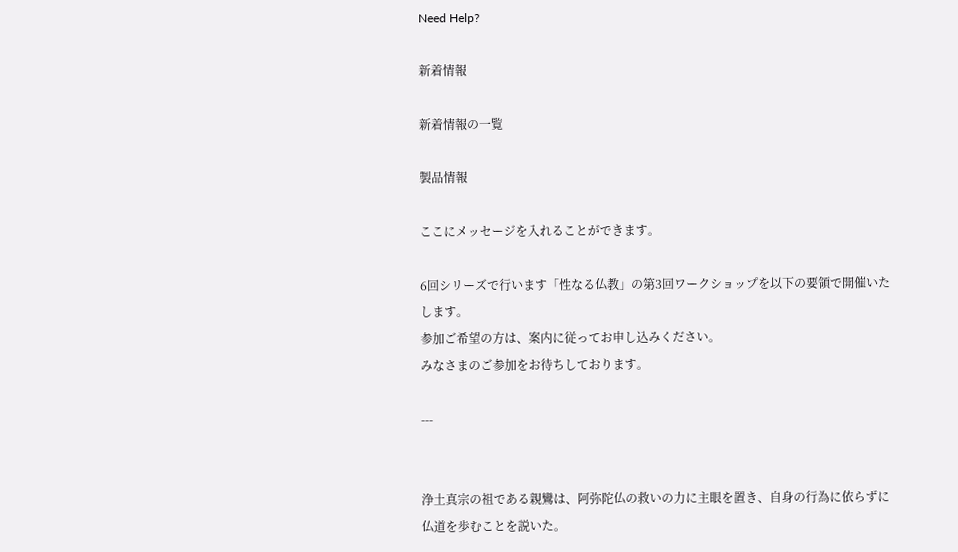Need Help?

新着情報

新着情報の一覧

製品情報

ここにメッセージを入れることができます。

6回シリーズで行います「性なる仏教」の第3回ワークショップを以下の要領で開催いたします。
参加ご希望の方は、案内に従ってお申し込みください。
みなさまのご参加をお待ちしております。

---


浄土真宗の祖である親鸞は、阿弥陀仏の救いの力に主眼を置き、自身の行為に依らずに仏道を歩むことを説いた。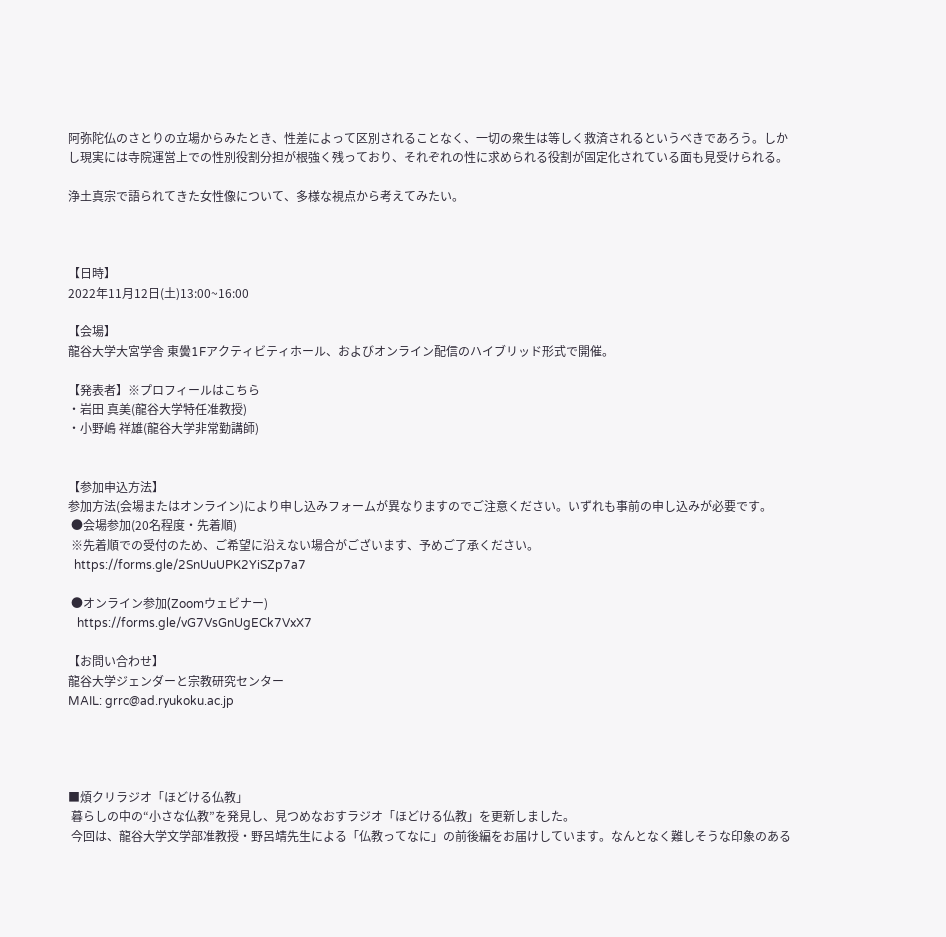阿弥陀仏のさとりの立場からみたとき、性差によって区別されることなく、一切の衆生は等しく救済されるというべきであろう。しかし現実には寺院運営上での性別役割分担が根強く残っており、それぞれの性に求められる役割が固定化されている面も見受けられる。

浄土真宗で語られてきた女性像について、多様な視点から考えてみたい。



【日時】
2022年11月12日(土)13:00~16:00

【会場】
龍谷大学大宮学舎 東黌1Fアクティビティホール、およびオンライン配信のハイブリッド形式で開催。

【発表者】※プロフィールはこちら
・岩田 真美(龍谷大学特任准教授)
・小野嶋 祥雄(龍谷大学非常勤講師)


【参加申込方法】
参加方法(会場またはオンライン)により申し込みフォームが異なりますのでご注意ください。いずれも事前の申し込みが必要です。
 ●会場参加(20名程度・先着順)
 ※先着順での受付のため、ご希望に沿えない場合がございます、予めご了承ください。
  https://forms.gle/2SnUuUPK2YiSZp7a7

 ●オンライン参加(Zoomウェビナー)
   https://forms.gle/vG7VsGnUgECk7VxX7

【お問い合わせ】
龍谷大学ジェンダーと宗教研究センター
MAIL: grrc@ad.ryukoku.ac.jp




■煩クリラジオ「ほどける仏教」
 暮らしの中の“小さな仏教”を発見し、見つめなおすラジオ「ほどける仏教」を更新しました。
 今回は、龍谷大学文学部准教授・野呂靖先生による「仏教ってなに」の前後編をお届けしています。なんとなく難しそうな印象のある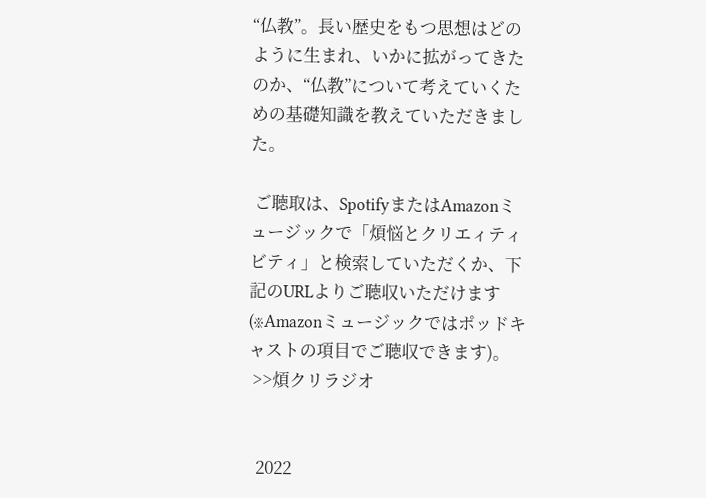“仏教”。長い歴史をもつ思想はどのように生まれ、いかに拡がってきたのか、“仏教”について考えていくための基礎知識を教えていただきました。

 ご聴取は、SpotifyまたはAmazonミュージックで「煩悩とクリエィティビティ」と検索していただくか、下記のURLよりご聴収いただけます(※Amazonミュージックではポッドキャストの項目でご聴収できます)。
 >>煩クリラジオ


  2022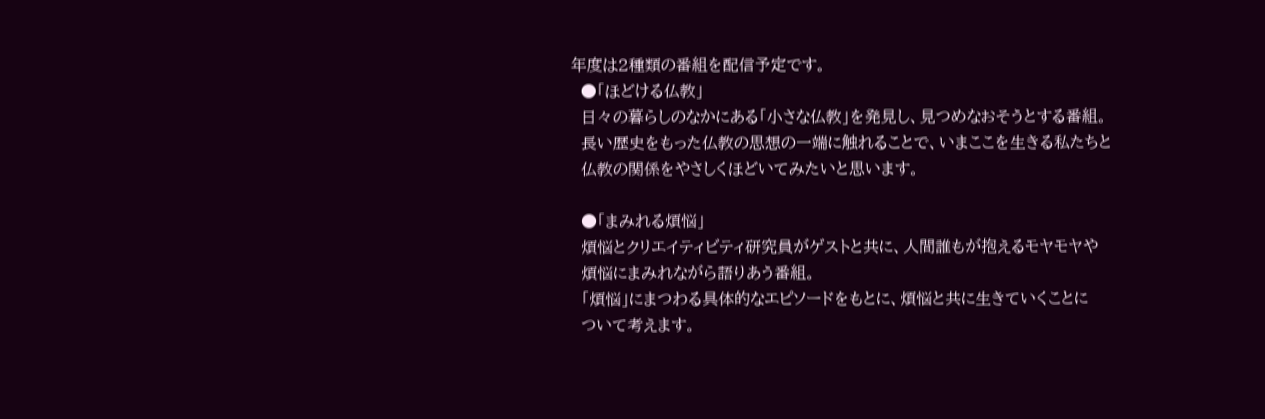年度は2種類の番組を配信予定です。
  ●「ほどける仏教」
  日々の暮らしのなかにある「小さな仏教」を発見し、見つめなおそうとする番組。
  長い歴史をもった仏教の思想の一端に触れることで、いまここを生きる私たちと
  仏教の関係をやさしくほどいてみたいと思います。

  ●「まみれる煩悩」
  煩悩とクリエイティビティ研究員がゲストと共に、人間誰もが抱えるモヤモヤや
  煩悩にまみれながら語りあう番組。
  「煩悩」にまつわる具体的なエピソードをもとに、煩悩と共に生きていくことに
  ついて考えます。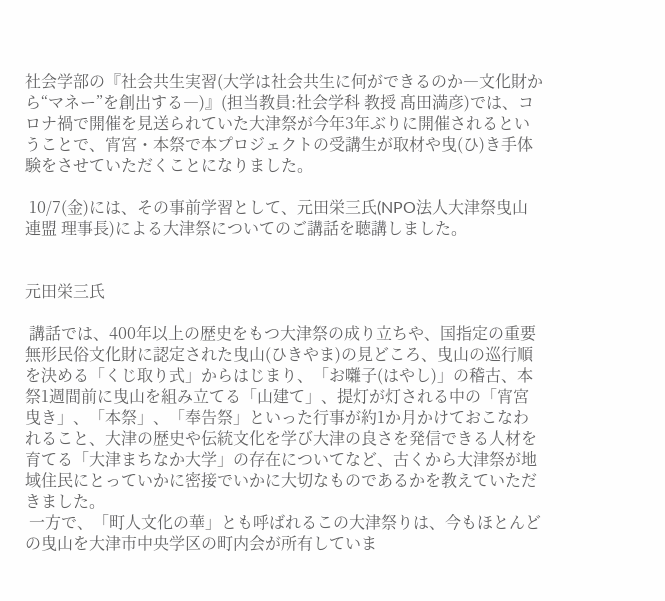社会学部の『社会共生実習(大学は社会共生に何ができるのか―文化財から“マネー”を創出する―)』(担当教員:社会学科 教授 髙田満彦)では、コロナ禍で開催を見送られていた大津祭が今年3年ぶりに開催されるということで、宵宮・本祭で本プロジェクトの受講生が取材や曳(ひ)き手体験をさせていただくことになりました。

 10/7(金)には、その事前学習として、元田栄三氏(NPO法人大津祭曳山連盟 理事長)による大津祭についてのご講話を聴講しました。


元田栄三氏

 講話では、400年以上の歴史をもつ大津祭の成り立ちや、国指定の重要無形民俗文化財に認定された曳山(ひきやま)の見どころ、曳山の巡行順を決める「くじ取り式」からはじまり、「お囃子(はやし)」の稽古、本祭1週間前に曳山を組み立てる「山建て」、提灯が灯される中の「宵宮曳き」、「本祭」、「奉告祭」といった行事が約1か月かけておこなわれること、大津の歴史や伝統文化を学び大津の良さを発信できる人材を育てる「大津まちなか大学」の存在についてなど、古くから大津祭が地域住民にとっていかに密接でいかに大切なものであるかを教えていただきました。
 一方で、「町人文化の華」とも呼ばれるこの大津祭りは、今もほとんどの曳山を大津市中央学区の町内会が所有していま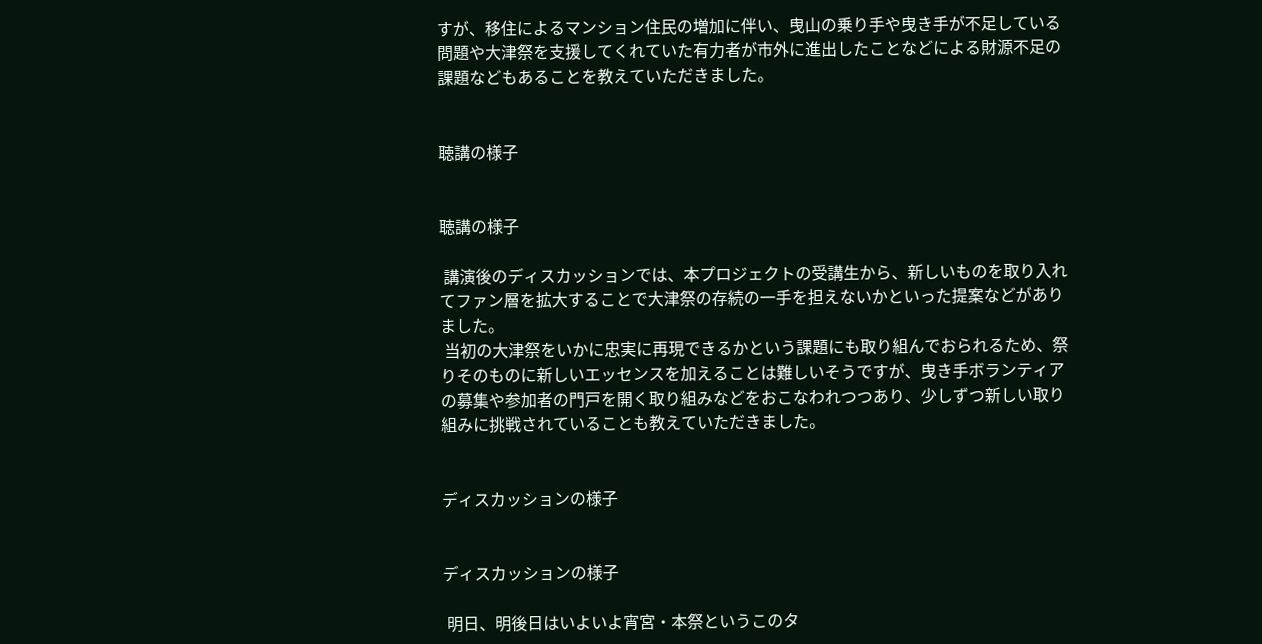すが、移住によるマンション住民の増加に伴い、曳山の乗り手や曳き手が不足している問題や大津祭を支援してくれていた有力者が市外に進出したことなどによる財源不足の課題などもあることを教えていただきました。


聴講の様子


聴講の様子

 講演後のディスカッションでは、本プロジェクトの受講生から、新しいものを取り入れてファン層を拡大することで大津祭の存続の一手を担えないかといった提案などがありました。
 当初の大津祭をいかに忠実に再現できるかという課題にも取り組んでおられるため、祭りそのものに新しいエッセンスを加えることは難しいそうですが、曳き手ボランティアの募集や参加者の門戸を開く取り組みなどをおこなわれつつあり、少しずつ新しい取り組みに挑戦されていることも教えていただきました。


ディスカッションの様子


ディスカッションの様子

 明日、明後日はいよいよ宵宮・本祭というこのタ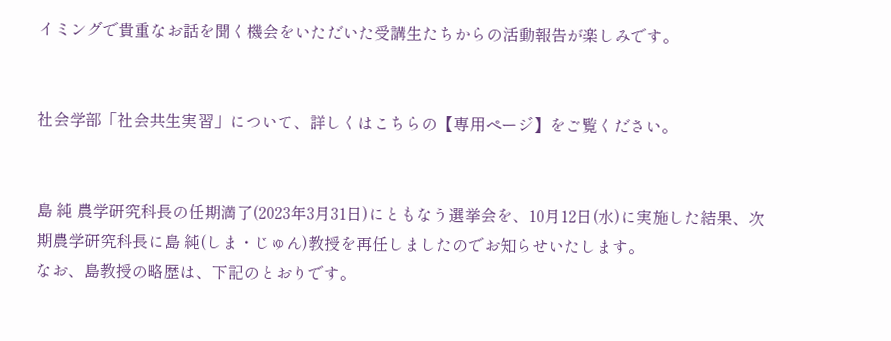イミングで貴重なお話を聞く機会をいただいた受講生たちからの活動報告が楽しみです。


社会学部「社会共生実習」について、詳しくはこちらの【専用ページ】をご覧ください。


島 純 農学研究科長の任期満了(2023年3月31日)にともなう選挙会を、10月12日(水)に実施した結果、次期農学研究科長に島 純(しま・じゅん)教授を再任しましたのでお知らせいたします。
なお、島教授の略歴は、下記のとおりです。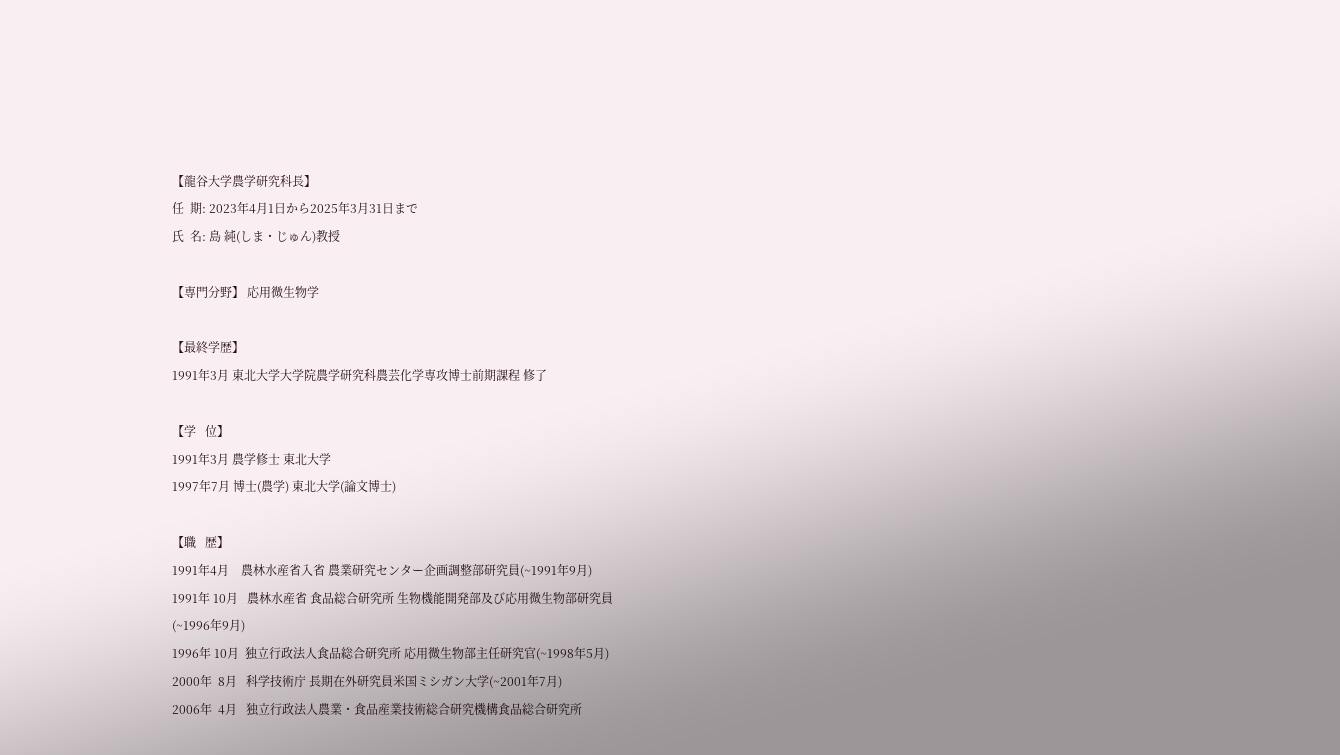【龍谷大学農学研究科長】
任  期: 2023年4月1日から2025年3月31日まで
氏  名: 島 純(しま・じゅん)教授

【専門分野】 応用微生物学

【最終学歴】
1991年3月 東北大学大学院農学研究科農芸化学専攻博士前期課程 修了

【学   位】
1991年3月 農学修士 東北大学
1997年7月 博士(農学) 東北大学(論文博士)

【職   歴】
1991年4月    農林水産省入省 農業研究センター企画調整部研究員(~1991年9月)
1991年 10月   農林水産省 食品総合研究所 生物機能開発部及び応用微生物部研究員
(~1996年9月)
1996年 10月  独立行政法人食品総合研究所 応用微生物部主任研究官(~1998年5月)
2000年  8月   科学技術庁 長期在外研究員米国ミシガン大学(~2001年7月)
2006年  4月   独立行政法人農業・食品産業技術総合研究機構食品総合研究所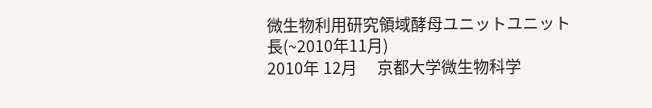微生物利用研究領域酵母ユニットユニット長(~2010年11月)
2010年 12月     京都大学微生物科学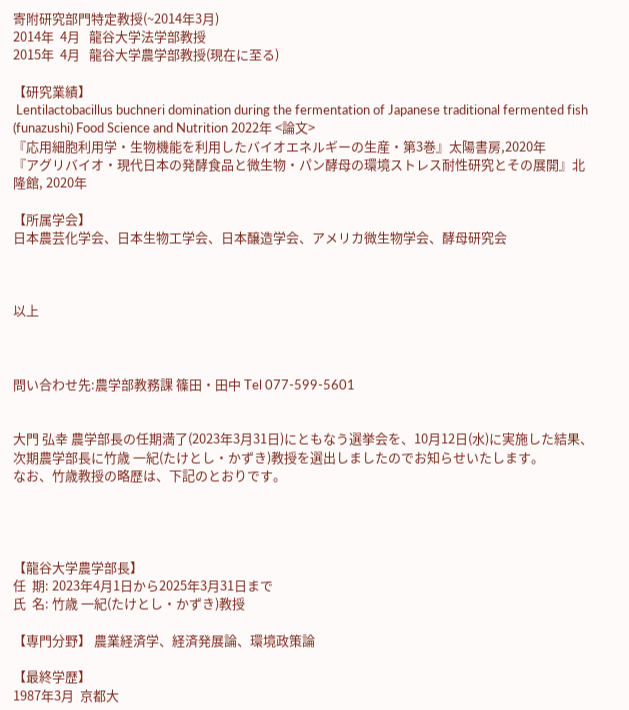寄附研究部門特定教授(~2014年3月)
2014年  4月   龍谷大学法学部教授
2015年  4月   龍谷大学農学部教授(現在に至る)

【研究業績】
 Lentilactobacillus buchneri domination during the fermentation of Japanese traditional fermented fish (funazushi) Food Science and Nutrition 2022年 <論文>
『応用細胞利用学・生物機能を利用したバイオエネルギーの生産・第3巻』太陽書房,2020年
『アグリバイオ・現代日本の発酵食品と微生物・パン酵母の環境ストレス耐性研究とその展開』北隆館, 2020年

【所属学会】
日本農芸化学会、日本生物工学会、日本醸造学会、アメリカ微生物学会、酵母研究会



以上



問い合わせ先:農学部教務課 篠田・田中 Tel 077-599-5601


大門 弘幸 農学部長の任期満了(2023年3月31日)にともなう選挙会を、10月12日(水)に実施した結果、次期農学部長に竹歳 一紀(たけとし・かずき)教授を選出しましたのでお知らせいたします。
なお、竹歳教授の略歴は、下記のとおりです。




【龍谷大学農学部長】
任  期: 2023年4月1日から2025年3月31日まで
氏  名: 竹歳 一紀(たけとし・かずき)教授

【専門分野】 農業経済学、経済発展論、環境政策論

【最終学歴】
1987年3月  京都大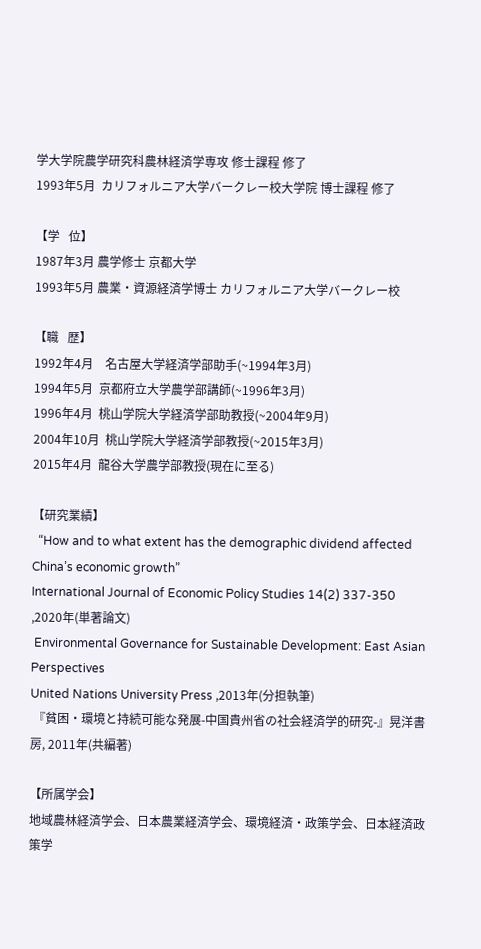学大学院農学研究科農林経済学専攻 修士課程 修了
1993年5月  カリフォルニア大学バークレー校大学院 博士課程 修了

【学   位】
1987年3月 農学修士 京都大学
1993年5月 農業・資源経済学博士 カリフォルニア大学バークレー校

【職   歴】
1992年4月    名古屋大学経済学部助手(~1994年3月)
1994年5月  京都府立大学農学部講師(~1996年3月)
1996年4月  桃山学院大学経済学部助教授(~2004年9月)
2004年10月  桃山学院大学経済学部教授(~2015年3月)
2015年4月  龍谷大学農学部教授(現在に至る)

【研究業績】
  “How and to what extent has the demographic dividend affected China’s economic growth”
International Journal of Economic Policy Studies 14(2) 337-350 ,2020年(単著論文)
 Environmental Governance for Sustainable Development: East Asian Perspectives
United Nations University Press ,2013年(分担執筆)
 『貧困・環境と持続可能な発展-中国貴州省の社会経済学的研究-』晃洋書房, 2011年(共編著)

【所属学会】
地域農林経済学会、日本農業経済学会、環境経済・政策学会、日本経済政策学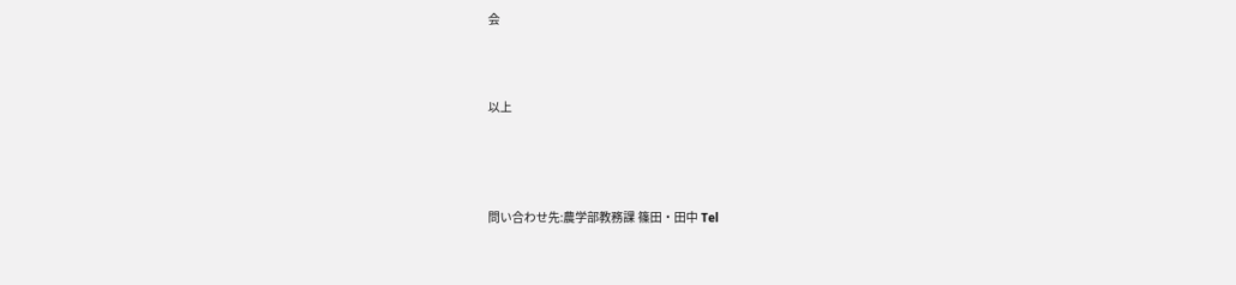会



以上




問い合わせ先:農学部教務課 篠田・田中 Tel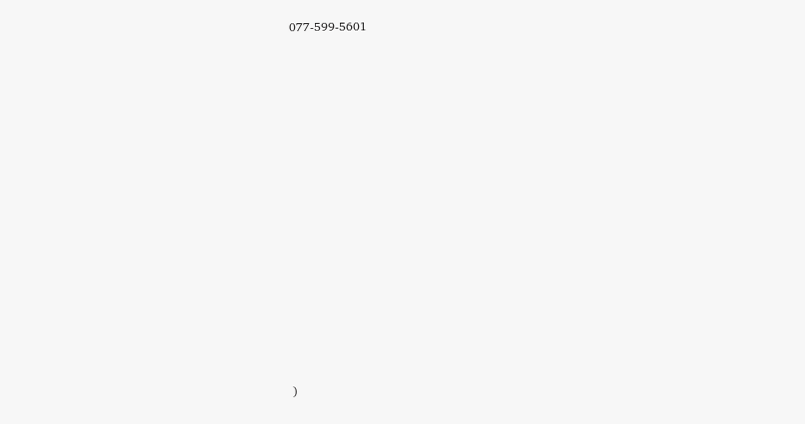077-599-5601















)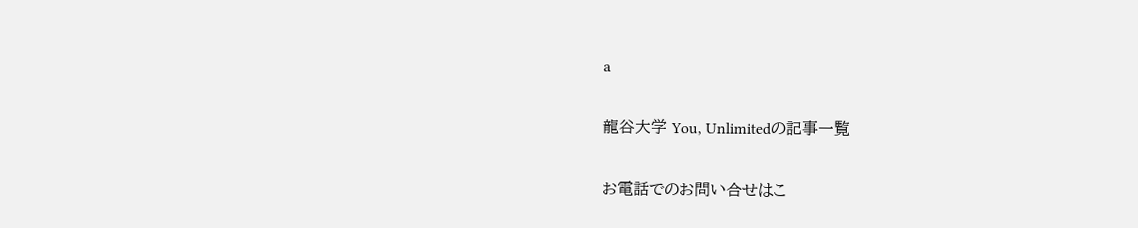a

龍谷大学 You, Unlimitedの記事一覧

お電話でのお問い合せはこ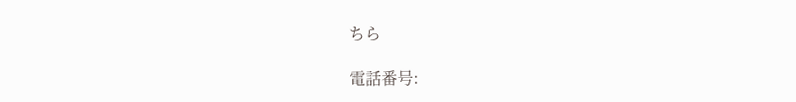ちら

電話番号: